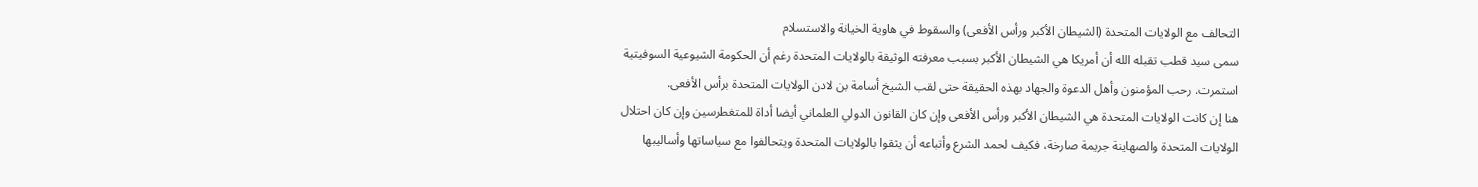التحالف مع الولايات المتحدة (الشيطان الأكبر ورأس الأفعى) والسقوط في هاوية الخيانة والاستسلام
سمى سيد قطب تقبله الله أن أمريكا هي الشيطان الأكبر بسبب معرفته الوثيقة بالولايات المتحدة رغم أن الحكومة الشيوعية السوفيتية استمرت. رحب المؤمنون وأهل الدعوة والجهاد بهذه الحقيقة حتى لقب الشيخ أسامة بن لادن الولايات المتحدة برأس الأفعى.
هنا إن كانت الولايات المتحدة هي الشيطان الأكبر ورأس الأفعى وإن كان القانون الدولي العلماني أيضا أداة للمتغطرسين وإن كان احتلال الولايات المتحدة والصهاينة جريمة صارخة، فكيف لحمد الشرع وأتباعه أن يثقوا بالولايات المتحدة ويتحالفوا مع سياساتها وأساليبها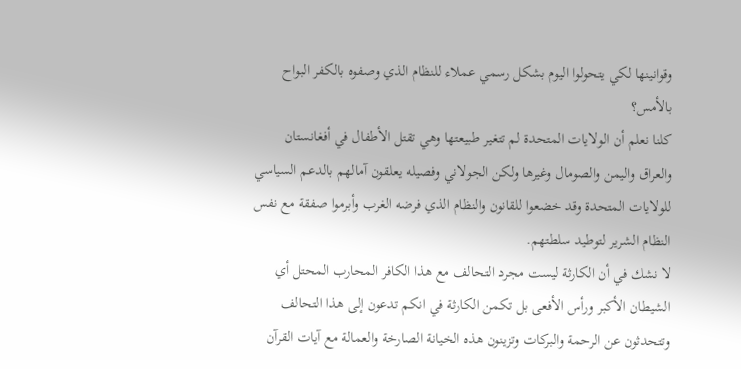وقوانينها لكي يتحولوا اليوم بشكل رسمي عملاء للنظام الذي وصفوه بالكفر البواح بالأمس؟
كلنا نعلم أن الولایات المتحدة لم تتغير طبيعتها وهي تقتل الأطفال في أفغانستان والعراق واليمن والصومال وغيرها ولكن الجولاني وفصيله يعلقون آمالهم بالدعم السياسي للولايات المتحدة وقد خضعوا للقانون والنظام الذي فرضه الغرب وأبرموا صفقة مع نفس النظام الشرير لتوطيد سلطتهم.
لا نشك في أن الكارثة ليست مجرد التحالف مع هذا الكافر المحارب المحتل أي الشيطان الأكبر ورأس الأفعى بل تكمن الكارثة في انكم تدعون إلى هذا التحالف وتتحدثون عن الرحمة والبركات وتزينون هذه الخيانة الصارخة والعمالة مع آيات القرآن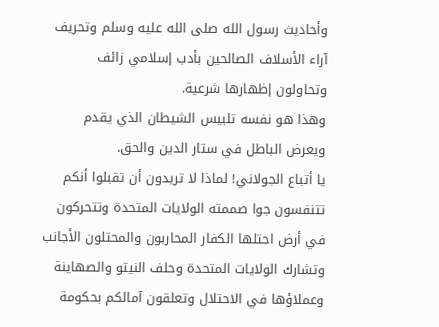وأحاديث رسول الله صلى الله عليه وسلم وتحريف آراء الأسلاف الصالحين بأدب إسلامي زائف وتحاولون إظهارها شرعية.
وهذا هو نفسه تلبيس الشيطان الذي يقدم ويعرض الباطل في ستار الدين والحق.
يا أتباع الجولاني! لماذا لا تريدون أن تقبلوا أنكم تتنفسون جوا صممته الولايات المتحدة وتتحركون في أرض احتلها الكفار المحاربون والمحتلون الأجانب وتشارك الولايات المتحدة وحلف النيتو والصهاينة وعملاؤها في الاحتلال وتعلقون آمالكم بحكومة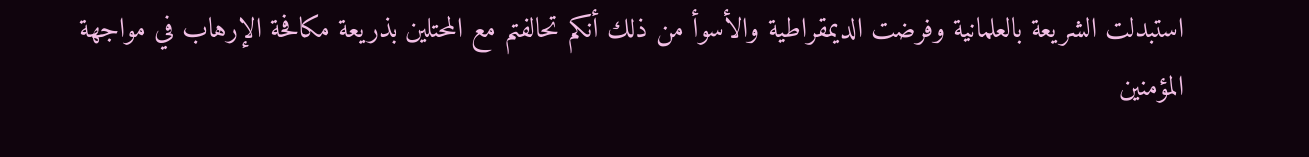استبدلت الشريعة بالعلمانية وفرضت الديمقراطية والأسوأ من ذلك أنكم تحالفتم مع المحتلين بذريعة مكافحة الإرهاب في مواجهة المؤمنين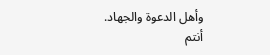وأهل الدعوة والجهاد.
أنتم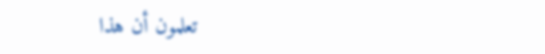تعلمون أن هذا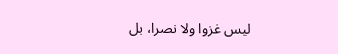ليس غزوا ولا نصرا، بل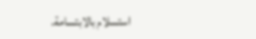استسلام بالابتسامة.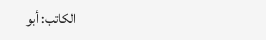الكاتب: أبو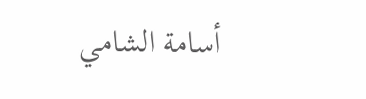أسامة الشامي